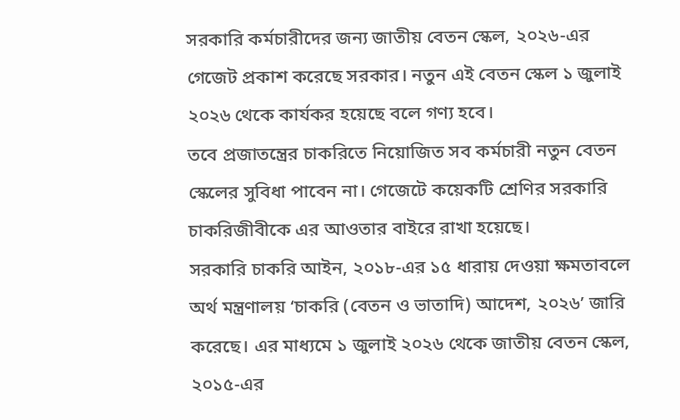সরকারি কর্মচারীদের জন্য জাতীয় বেতন স্কেল, ২০২৬-এর গেজেট প্রকাশ করেছে সরকার। নতুন এই বেতন স্কেল ১ জুলাই ২০২৬ থেকে কার্যকর হয়েছে বলে গণ্য হবে।
তবে প্রজাতন্ত্রের চাকরিতে নিয়োজিত সব কর্মচারী নতুন বেতন স্কেলের সুবিধা পাবেন না। গেজেটে কয়েকটি শ্রেণির সরকারি চাকরিজীবীকে এর আওতার বাইরে রাখা হয়েছে।
সরকারি চাকরি আইন, ২০১৮-এর ১৫ ধারায় দেওয়া ক্ষমতাবলে অর্থ মন্ত্রণালয় ‘চাকরি (বেতন ও ভাতাদি) আদেশ, ২০২৬’ জারি করেছে। এর মাধ্যমে ১ জুলাই ২০২৬ থেকে জাতীয় বেতন স্কেল, ২০১৫-এর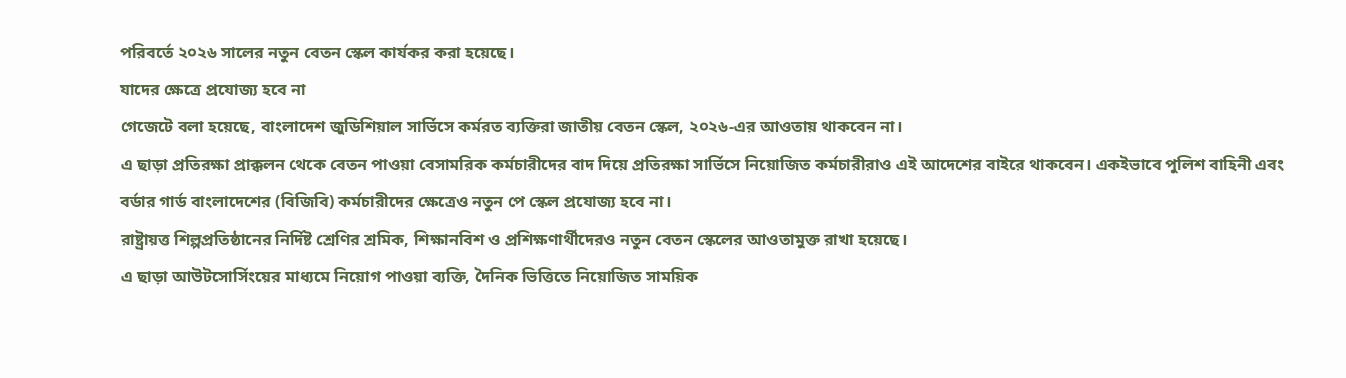পরিবর্তে ২০২৬ সালের নতুন বেতন স্কেল কার্যকর করা হয়েছে।
যাদের ক্ষেত্রে প্রযোজ্য হবে না
গেজেটে বলা হয়েছে, বাংলাদেশ জুডিশিয়াল সার্ভিসে কর্মরত ব্যক্তিরা জাতীয় বেতন স্কেল, ২০২৬-এর আওতায় থাকবেন না।
এ ছাড়া প্রতিরক্ষা প্রাক্কলন থেকে বেতন পাওয়া বেসামরিক কর্মচারীদের বাদ দিয়ে প্রতিরক্ষা সার্ভিসে নিয়োজিত কর্মচারীরাও এই আদেশের বাইরে থাকবেন। একইভাবে পুলিশ বাহিনী এবং বর্ডার গার্ড বাংলাদেশের (বিজিবি) কর্মচারীদের ক্ষেত্রেও নতুন পে স্কেল প্রযোজ্য হবে না।
রাষ্ট্রায়ত্ত শিল্পপ্রতিষ্ঠানের নির্দিষ্ট শ্রেণির শ্রমিক, শিক্ষানবিশ ও প্রশিক্ষণার্থীদেরও নতুন বেতন স্কেলের আওতামুক্ত রাখা হয়েছে।
এ ছাড়া আউটসোর্সিংয়ের মাধ্যমে নিয়োগ পাওয়া ব্যক্তি, দৈনিক ভিত্তিতে নিয়োজিত সাময়িক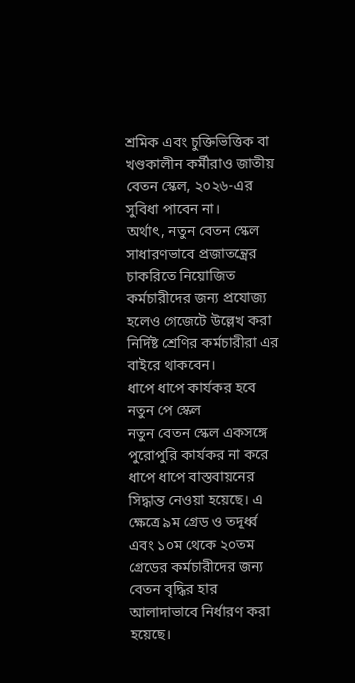শ্রমিক এবং চুক্তিভিত্তিক বা খণ্ডকালীন কর্মীরাও জাতীয় বেতন স্কেল, ২০২৬-এর সুবিধা পাবেন না।
অর্থাৎ, নতুন বেতন স্কেল সাধারণভাবে প্রজাতন্ত্রের চাকরিতে নিয়োজিত কর্মচারীদের জন্য প্রযোজ্য হলেও গেজেটে উল্লেখ করা নির্দিষ্ট শ্রেণির কর্মচারীরা এর বাইরে থাকবেন।
ধাপে ধাপে কার্যকর হবে নতুন পে স্কেল
নতুন বেতন স্কেল একসঙ্গে পুরোপুরি কার্যকর না করে ধাপে ধাপে বাস্তবায়নের সিদ্ধান্ত নেওয়া হয়েছে। এ ক্ষেত্রে ৯ম গ্রেড ও তদূর্ধ্ব এবং ১০ম থেকে ২০তম গ্রেডের কর্মচারীদের জন্য বেতন বৃদ্ধির হার আলাদাভাবে নির্ধারণ করা হয়েছে।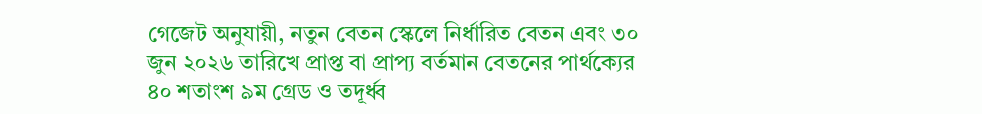গেজেট অনুযায়ী, নতুন বেতন স্কেলে নির্ধারিত বেতন এবং ৩০ জুন ২০২৬ তারিখে প্রাপ্ত বা প্রাপ্য বর্তমান বেতনের পার্থক্যের ৪০ শতাংশ ৯ম গ্রেড ও তদূর্ধ্ব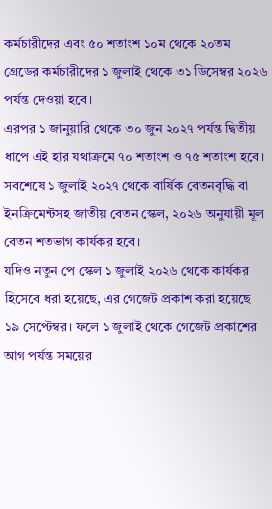কর্মচারীদের এবং ৫০ শতাংশ ১০ম থেকে ২০তম গ্রেডের কর্মচারীদের ১ জুলাই থেকে ৩১ ডিসেম্বর ২০২৬ পর্যন্ত দেওয়া হবে।
এরপর ১ জানুয়ারি থেকে ৩০ জুন ২০২৭ পর্যন্ত দ্বিতীয় ধাপে এই হার যথাক্রমে ৭০ শতাংশ ও ৭৫ শতাংশ হবে। সবশেষে ১ জুলাই ২০২৭ থেকে বার্ষিক বেতনবৃদ্ধি বা ইনক্রিমেন্টসহ জাতীয় বেতন স্কেল, ২০২৬ অনুযায়ী মূল বেতন শতভাগ কার্যকর হবে।
যদিও নতুন পে স্কেল ১ জুলাই ২০২৬ থেকে কার্যকর হিসেবে ধরা হয়েছে, এর গেজেট প্রকাশ করা হয়েছে ১৯ সেপ্টেম্বর। ফলে ১ জুলাই থেকে গেজেট প্রকাশের আগ পর্যন্ত সময়ের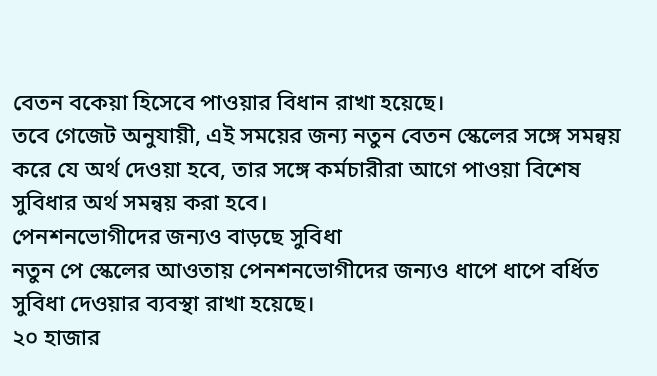বেতন বকেয়া হিসেবে পাওয়ার বিধান রাখা হয়েছে।
তবে গেজেট অনুযায়ী, এই সময়ের জন্য নতুন বেতন স্কেলের সঙ্গে সমন্বয় করে যে অর্থ দেওয়া হবে, তার সঙ্গে কর্মচারীরা আগে পাওয়া বিশেষ সুবিধার অর্থ সমন্বয় করা হবে।
পেনশনভোগীদের জন্যও বাড়ছে সুবিধা
নতুন পে স্কেলের আওতায় পেনশনভোগীদের জন্যও ধাপে ধাপে বর্ধিত সুবিধা দেওয়ার ব্যবস্থা রাখা হয়েছে।
২০ হাজার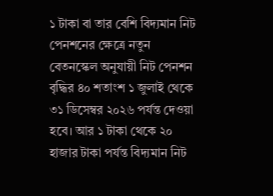১ টাকা বা তার বেশি বিদ্যমান নিট পেনশনের ক্ষেত্রে নতুন বেতনস্কেল অনুযায়ী নিট পেনশন বৃদ্ধির ৪০ শতাংশ ১ জুলাই থেকে ৩১ ডিসেম্বর ২০২৬ পর্যন্ত দেওয়া হবে। আর ১ টাকা থেকে ২০ হাজার টাকা পর্যন্ত বিদ্যমান নিট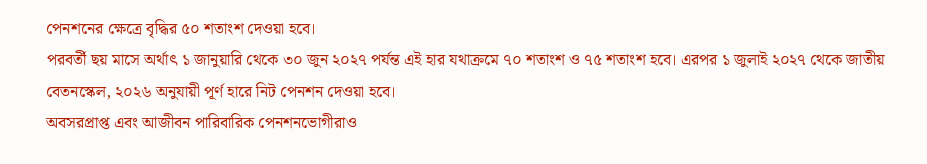পেনশনের ক্ষেত্রে বৃদ্ধির ৫০ শতাংশ দেওয়া হবে।
পরবর্তী ছয় মাসে অর্থাৎ ১ জানুয়ারি থেকে ৩০ জুন ২০২৭ পর্যন্ত এই হার যথাক্রমে ৭০ শতাংশ ও ৭৫ শতাংশ হবে। এরপর ১ জুলাই ২০২৭ থেকে জাতীয় বেতনস্কেল, ২০২৬ অনুযায়ী পূর্ণ হারে নিট পেনশন দেওয়া হবে।
অবসরপ্রাপ্ত এবং আজীবন পারিবারিক পেনশনভোগীরাও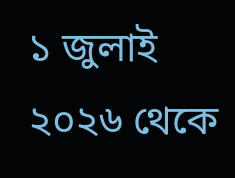১ জুলাই ২০২৬ থেকে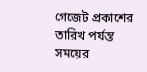গেজেট প্রকাশের তারিখ পর্যন্ত সময়ের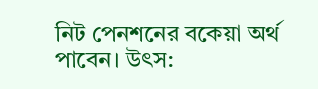নিট পেনশনের বকেয়া অর্থ পাবেন। উৎস: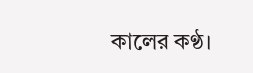কালের কণ্ঠ।